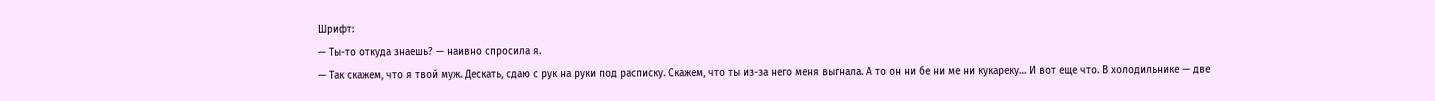Шрифт:
— Ты-то откуда знаешь? — наивно спросила я.
— Так скажем, что я твой муж. Дескать, сдаю с рук на руки под расписку. Скажем, что ты из-за него меня выгнала. А то он ни бе ни ме ни кукареку… И вот еще что. В холодильнике — две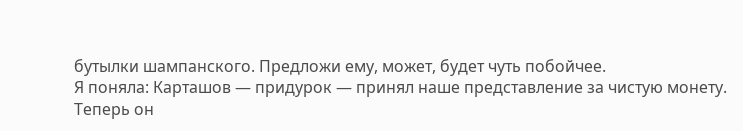бутылки шампанского. Предложи ему, может, будет чуть побойчее.
Я поняла: Карташов — придурок — принял наше представление за чистую монету. Теперь он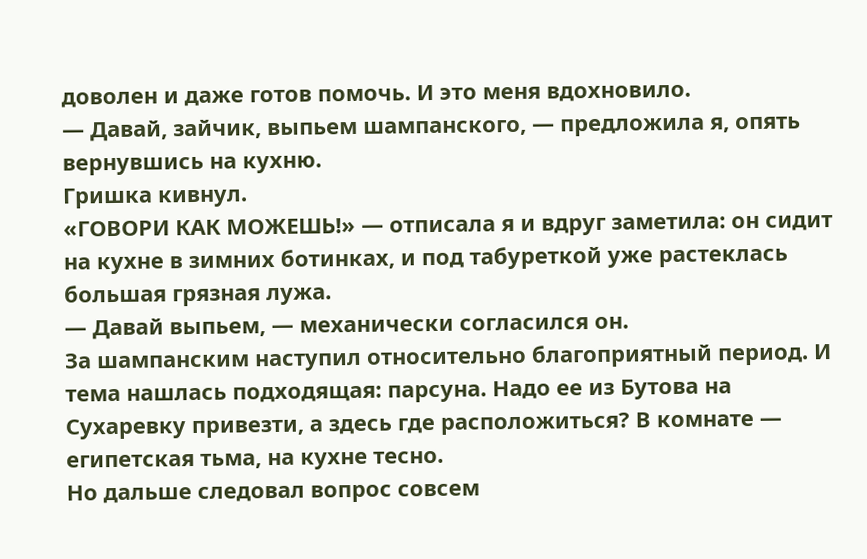доволен и даже готов помочь. И это меня вдохновило.
— Давай, зайчик, выпьем шампанского, — предложила я, опять вернувшись на кухню.
Гришка кивнул.
«ГОВОРИ КАК МОЖЕШЬ!» — отписала я и вдруг заметила: он сидит на кухне в зимних ботинках, и под табуреткой уже растеклась большая грязная лужа.
— Давай выпьем, — механически согласился он.
За шампанским наступил относительно благоприятный период. И тема нашлась подходящая: парсуна. Надо ее из Бутова на Сухаревку привезти, а здесь где расположиться? В комнате — египетская тьма, на кухне тесно.
Но дальше следовал вопрос совсем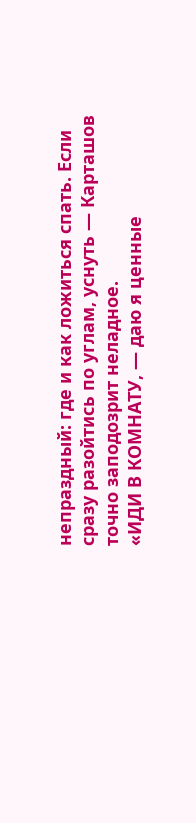непраздный: где и как ложиться спать. Если сразу разойтись по углам, уснуть — Карташов точно заподозрит неладное.
«ИДИ В КОМНАТУ, — даю я ценные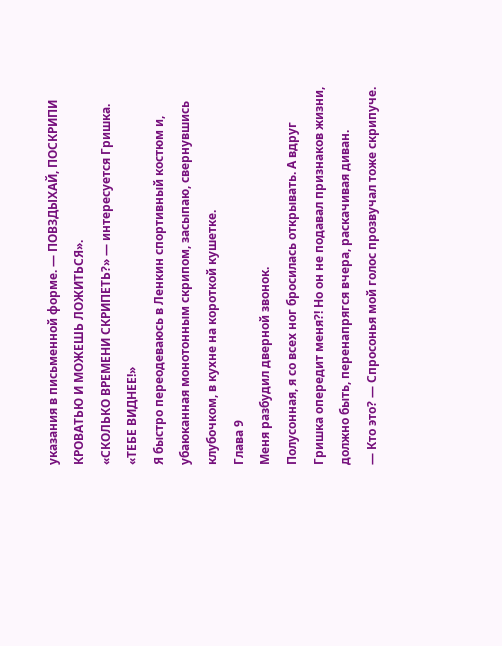указания в письменной форме. — ПОВЗДЫХАЙ, ПОСКРИПИ КРОВАТЬЮ И МОЖЕШЬ ЛОЖИТЬСЯ».
«СКОЛЬКО ВРЕМЕНИ СКРИПЕТЬ?» — интересуется Гришка.
«ТЕБЕ ВИДНЕЕ!»
Я быстро переодеваюсь в Ленкин спортивный костюм и, убаюканная монотонным скрипом, засыпаю, свернувшись клубочком, в кухне на короткой кушетке.
Глава 9
Меня разбудил дверной звонок.
Полусонная, я со всех ног бросилась открывать. А вдруг Гришка опередит меня?! Но он не подавал признаков жизни, должно быть, перенапрягся вчера, раскачивая диван.
— Кто это? — Спросонья мой голос прозвучал тоже скрипуче.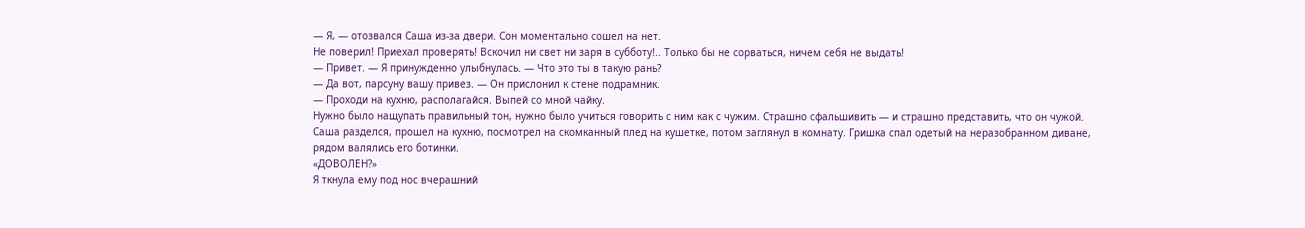— Я, — отозвался Саша из-за двери. Сон моментально сошел на нет.
Не поверил! Приехал проверять! Вскочил ни свет ни заря в субботу!.. Только бы не сорваться, ничем себя не выдать!
— Привет. — Я принужденно улыбнулась. — Что это ты в такую рань?
— Да вот, парсуну вашу привез. — Он прислонил к стене подрамник.
— Проходи на кухню, располагайся. Выпей со мной чайку.
Нужно было нащупать правильный тон, нужно было учиться говорить с ним как с чужим. Страшно сфальшивить — и страшно представить, что он чужой.
Саша разделся, прошел на кухню, посмотрел на скомканный плед на кушетке, потом заглянул в комнату. Гришка спал одетый на неразобранном диване, рядом валялись его ботинки.
«ДОВОЛЕН?»
Я ткнула ему под нос вчерашний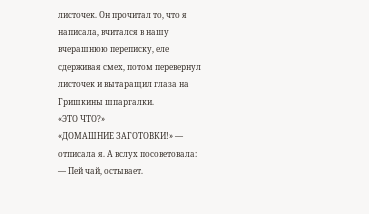листочек. Он прочитал то, что я написала, вчитался в нашу вчерашнюю переписку, еле сдерживая смех, потом перевернул листочек и вытаращил глаза на Гришкины шпаргалки.
«ЭТО ЧТО?»
«ДОМАШНИЕ ЗАГОТОВКИ!» — отписала я. А вслух посоветовала:
— Пей чай, остывает.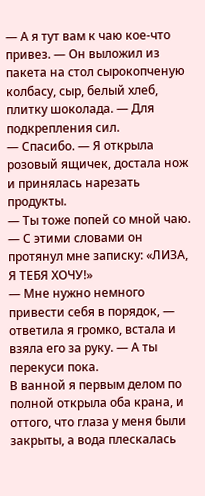— А я тут вам к чаю кое-что привез. — Он выложил из пакета на стол сырокопченую колбасу, сыр, белый хлеб, плитку шоколада. — Для подкрепления сил.
— Спасибо. — Я открыла розовый ящичек, достала нож и принялась нарезать продукты.
— Ты тоже попей со мной чаю. — С этими словами он протянул мне записку: «ЛИЗА, Я ТЕБЯ ХОЧУ!»
— Мне нужно немного привести себя в порядок, — ответила я громко, встала и взяла его за руку. — А ты перекуси пока.
В ванной я первым делом по полной открыла оба крана, и оттого, что глаза у меня были закрыты, а вода плескалась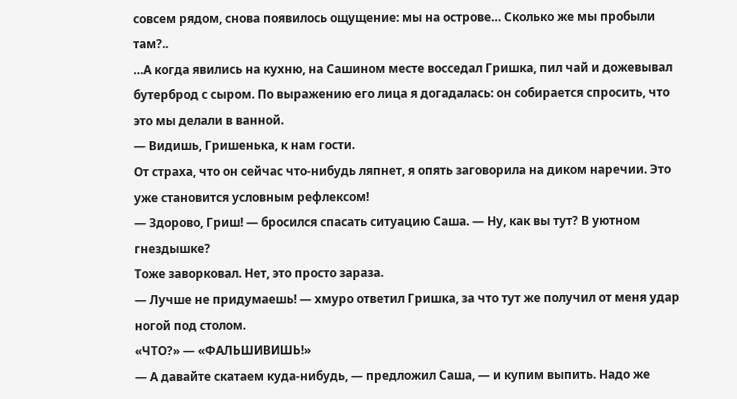совсем рядом, снова появилось ощущение: мы на острове… Сколько же мы пробыли там?..
…А когда явились на кухню, на Сашином месте восседал Гришка, пил чай и дожевывал бутерброд с сыром. По выражению его лица я догадалась: он собирается спросить, что это мы делали в ванной.
— Видишь, Гришенька, к нам гости.
От страха, что он сейчас что-нибудь ляпнет, я опять заговорила на диком наречии. Это уже становится условным рефлексом!
— Здорово, Гриш! — бросился спасать ситуацию Саша. — Ну, как вы тут? В уютном гнездышке?
Тоже заворковал. Нет, это просто зараза.
— Лучше не придумаешь! — хмуро ответил Гришка, за что тут же получил от меня удар ногой под столом.
«ЧТО?» — «ФАЛЬШИВИШЬ!»
— А давайте скатаем куда-нибудь, — предложил Саша, — и купим выпить. Надо же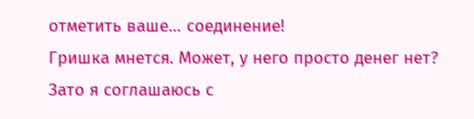отметить ваше… соединение!
Гришка мнется. Может, у него просто денег нет? Зато я соглашаюсь с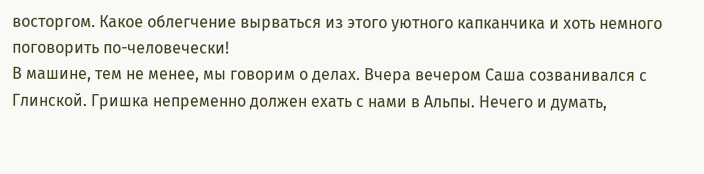восторгом. Какое облегчение вырваться из этого уютного капканчика и хоть немного поговорить по-человечески!
В машине, тем не менее, мы говорим о делах. Вчера вечером Саша созванивался с Глинской. Гришка непременно должен ехать с нами в Альпы. Нечего и думать,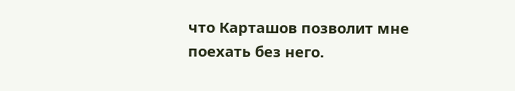что Карташов позволит мне поехать без него.